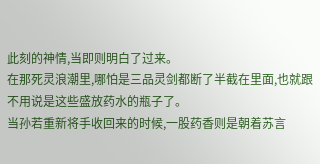此刻的神情,当即则明白了过来。
在那死灵浪潮里,哪怕是三品灵剑都断了半截在里面,也就跟不用说是这些盛放药水的瓶子了。
当孙若重新将手收回来的时候,一股药香则是朝着苏言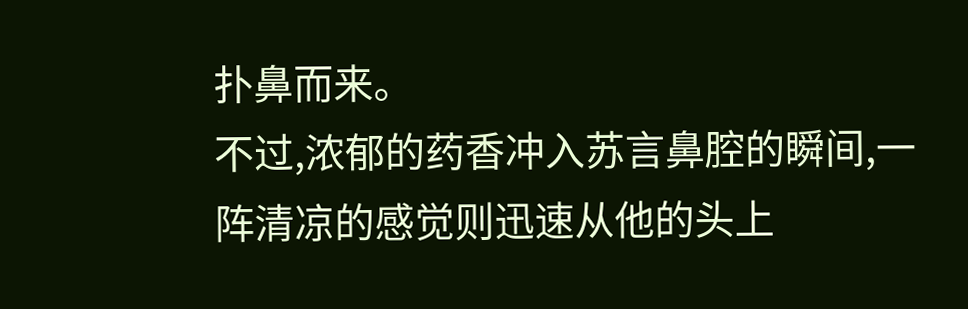扑鼻而来。
不过,浓郁的药香冲入苏言鼻腔的瞬间,一阵清凉的感觉则迅速从他的头上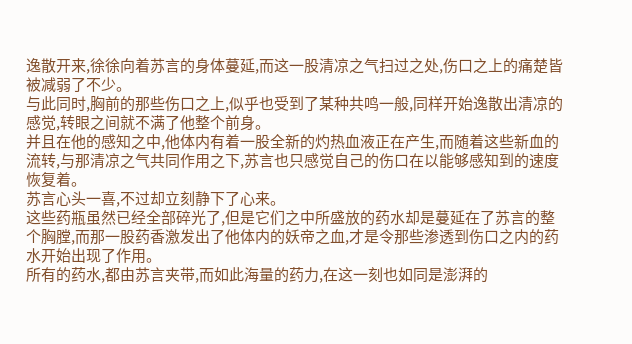逸散开来,徐徐向着苏言的身体蔓延,而这一股清凉之气扫过之处,伤口之上的痛楚皆被减弱了不少。
与此同时,胸前的那些伤口之上,似乎也受到了某种共鸣一般,同样开始逸散出清凉的感觉,转眼之间就不满了他整个前身。
并且在他的感知之中,他体内有着一股全新的灼热血液正在产生,而随着这些新血的流转,与那清凉之气共同作用之下,苏言也只感觉自己的伤口在以能够感知到的速度恢复着。
苏言心头一喜,不过却立刻静下了心来。
这些药瓶虽然已经全部碎光了,但是它们之中所盛放的药水却是蔓延在了苏言的整个胸膛,而那一股药香激发出了他体内的妖帝之血,才是令那些渗透到伤口之内的药水开始出现了作用。
所有的药水,都由苏言夹带,而如此海量的药力,在这一刻也如同是澎湃的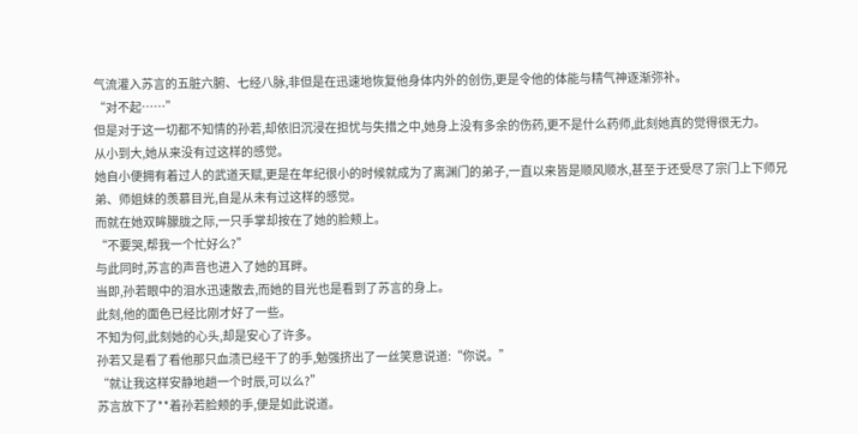气流灌入苏言的五脏六腑、七经八脉,非但是在迅速地恢复他身体内外的创伤,更是令他的体能与精气神逐渐弥补。
“对不起……”
但是对于这一切都不知情的孙若,却依旧沉浸在担忧与失措之中,她身上没有多余的伤药,更不是什么药师,此刻她真的觉得很无力。
从小到大,她从来没有过这样的感觉。
她自小便拥有着过人的武道天赋,更是在年纪很小的时候就成为了离渊门的弟子,一直以来皆是顺风顺水,甚至于还受尽了宗门上下师兄弟、师姐妹的羡慕目光,自是从未有过这样的感觉。
而就在她双眸朦胧之际,一只手掌却按在了她的脸颊上。
“不要哭,帮我一个忙好么?”
与此同时,苏言的声音也进入了她的耳畔。
当即,孙若眼中的泪水迅速散去,而她的目光也是看到了苏言的身上。
此刻,他的面色已经比刚才好了一些。
不知为何,此刻她的心头,却是安心了许多。
孙若又是看了看他那只血渍已经干了的手,勉强挤出了一丝笑意说道:“你说。”
“就让我这样安静地趟一个时辰,可以么?”
苏言放下了**着孙若脸颊的手,便是如此说道。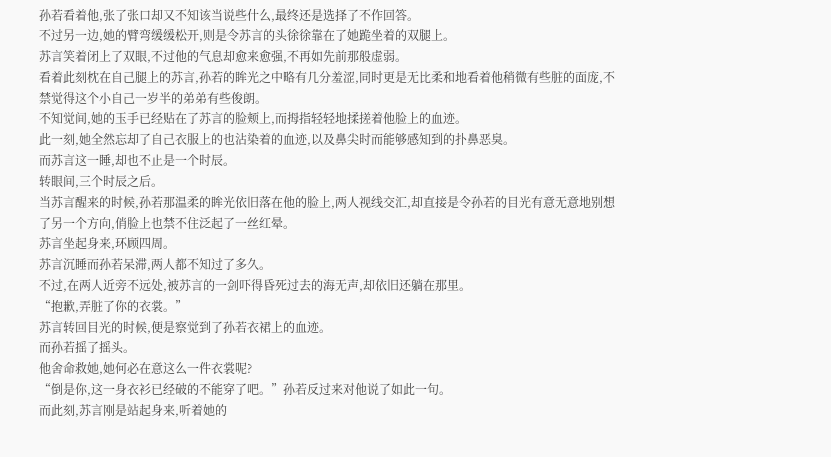孙若看着他,张了张口却又不知该当说些什么,最终还是选择了不作回答。
不过另一边,她的臂弯缓缓松开,则是令苏言的头徐徐靠在了她跪坐着的双腿上。
苏言笑着闭上了双眼,不过他的气息却愈来愈强,不再如先前那般虚弱。
看着此刻枕在自己腿上的苏言,孙若的眸光之中略有几分羞涩,同时更是无比柔和地看着他稍微有些脏的面庞,不禁觉得这个小自己一岁半的弟弟有些俊朗。
不知觉间,她的玉手已经贴在了苏言的脸颊上,而拇指轻轻地揉搓着他脸上的血迹。
此一刻,她全然忘却了自己衣服上的也沾染着的血迹,以及鼻尖时而能够感知到的扑鼻恶臭。
而苏言这一睡,却也不止是一个时辰。
转眼间,三个时辰之后。
当苏言醒来的时候,孙若那温柔的眸光依旧落在他的脸上,两人视线交汇,却直接是令孙若的目光有意无意地别想了另一个方向,俏脸上也禁不住泛起了一丝红晕。
苏言坐起身来,环顾四周。
苏言沉睡而孙若呆滞,两人都不知过了多久。
不过,在两人近旁不远处,被苏言的一剑吓得昏死过去的海无声,却依旧还躺在那里。
“抱歉,弄脏了你的衣裳。”
苏言转回目光的时候,便是察觉到了孙若衣裙上的血迹。
而孙若摇了摇头。
他舍命救她,她何必在意这么一件衣裳呢?
“倒是你,这一身衣衫已经破的不能穿了吧。”孙若反过来对他说了如此一句。
而此刻,苏言刚是站起身来,听着她的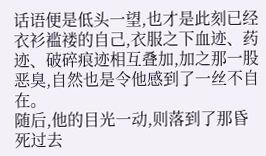话语便是低头一望,也才是此刻已经衣衫褴褛的自己,衣服之下血迹、药迹、破碎痕迹相互叠加,加之那一股恶臭,自然也是令他感到了一丝不自在。
随后,他的目光一动,则落到了那昏死过去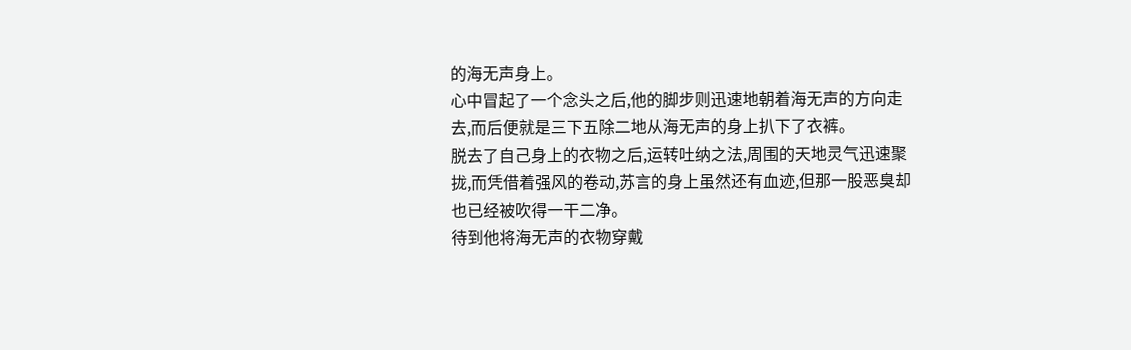的海无声身上。
心中冒起了一个念头之后,他的脚步则迅速地朝着海无声的方向走去,而后便就是三下五除二地从海无声的身上扒下了衣裤。
脱去了自己身上的衣物之后,运转吐纳之法,周围的天地灵气迅速聚拢,而凭借着强风的卷动,苏言的身上虽然还有血迹,但那一股恶臭却也已经被吹得一干二净。
待到他将海无声的衣物穿戴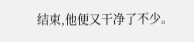结束,他便又干净了不少。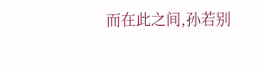而在此之间,孙若别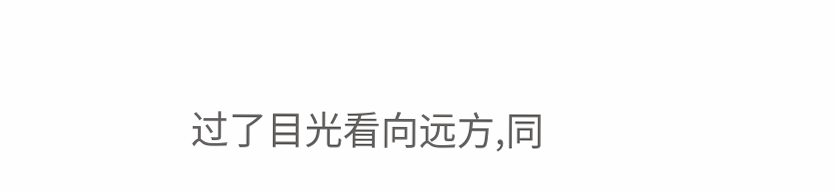过了目光看向远方,同